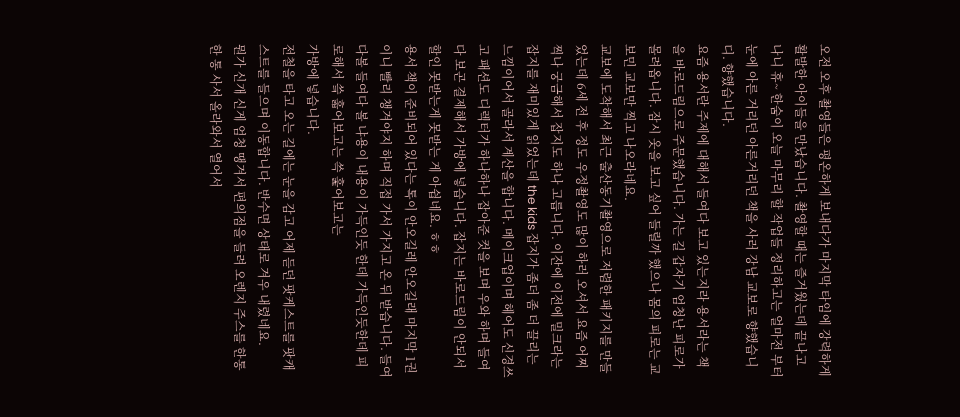오전 오후 촬영들은 평온하게 보내다가 마지막 타임에 강력하게 활발한 아이들을 만났습니다. 촬영할 때는 즐거웠는데 끝나고 나니 휴~ 한숨이 오늘 마무리 할 작업들 정리하고는 얼마전 부터 눈에 아른 거리던 아른거리던 책을 사러 강남 교보로 향했습니디. 향했습니다.
요즘 용서란 주제에 대해서 들여다 보고 있는지라 용서라는 책을 바로드림으로 주문했습니다. 가는 길 갑자기 엄청난 피로가 몰려옵니다. 잠시 옷을 보고 싶어 들릴까 했으나 몸의 피로는 교보민 교보만 찍고 나오라네요.
교보에 도착해서 최근 출산동기촬영으로 저렴한 패키지를 만들었는데 6세 전 후 정도 우정촬영도 많이 하러 오셔서 요즘 어찌 찍나 궁금해서 잡지도 하나 고릅니다. 이잔에 이전에 밀크라는 잡지를 재미있게 읽었는데 the kids 잡지가 좀더 좀 더 끌리는 느낌이어서 골라서 계산을 합니다. 메이크업이며 헤어도 신경쓰고 패션도 디렉터가 하나하나 잡아준 컷을 보며 우와 하며 들여다 보곤 결제해서 가방에 넣습니다. 잡지는 바로드림이 안되서 할인 못받는게 못받는 게 아쉽네요. ㅎㅎ
용서 책이 준비되어 있다는 톡이 안오길레 안오길래 마지막 1권이니 빨리 챙겨야지 하며 직접 가서 가지고 온 뒤 받습니다. 들여다볼 들여다 볼 냐용이 내용이 가득인듯 한데 가득인듯한데 피로해서 씈 훏어보고는 쓱 훑어보고는
가방에 넣습니다.
전철을 타고 오는 길에는 눈을 감고 어제 듣던 팟케스트를 팟캐스트를 들으며 이동합니다. 반수면 상태로 겨우 내렸네요.
뭔가 신개 신게 엄청 땡겨서 편의점을 들려 오렌지 주스를 한통 한 통 사서 올라와서 열어서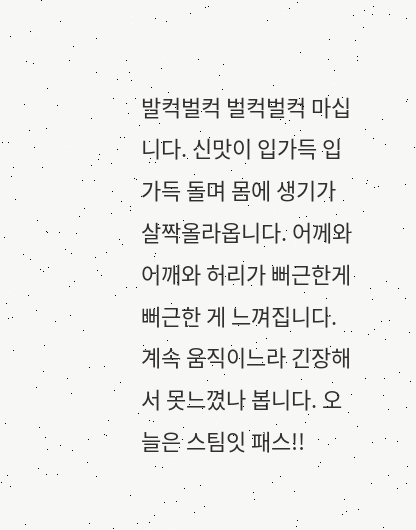발컥벌컥 벌컥벌컥 마십니다. 신맛이 입가득 입 가득 돌며 몸에 생기가 살짝올라옵니다. 어께와 어깨와 허리가 뻐근한게 뻐근한 게 느껴집니다. 계속 움직이느라 긴장해서 못느꼈나 봅니다. 오늘은 스팀잇 패스!!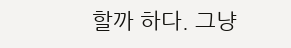할까 하다. 그냥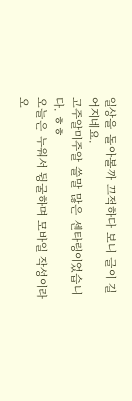일상을 돌아볼까 끄적하다 보니 글이 길어지네요.
고주알미주알 쓸말 많은 센타링이었습니다. ㅎㅎ
오늘은 누워서 뒹굴하며 모바일 작성이라 오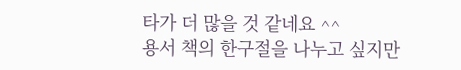타가 더 많을 것 같네요 ^^
용서 책의 한구절을 나누고 싶지만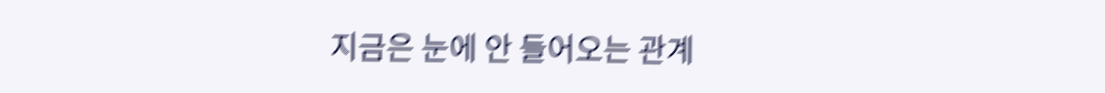지금은 눈에 안 들어오는 관계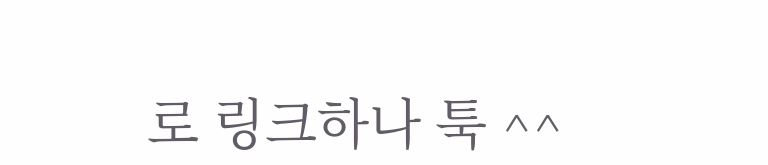로 링크하나 툭 ^^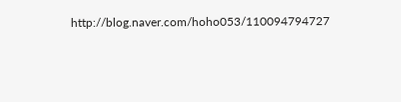http://blog.naver.com/hoho053/110094794727